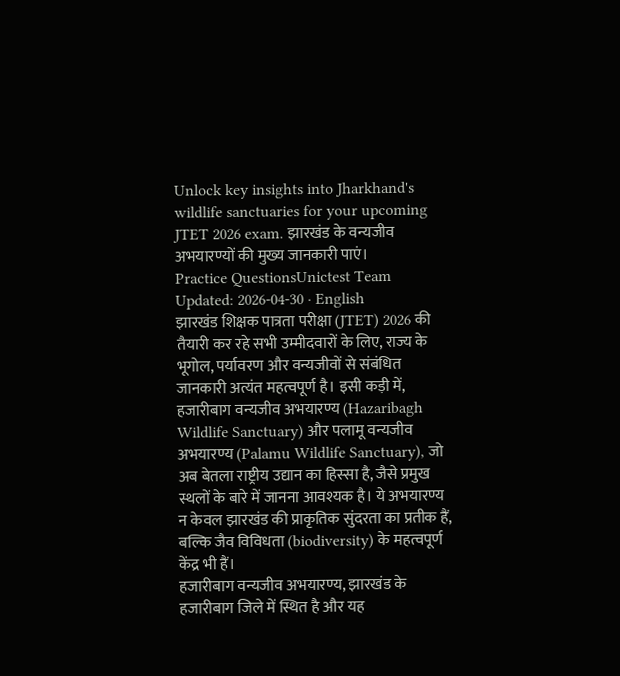Unlock key insights into Jharkhand's wildlife sanctuaries for your upcoming JTET 2026 exam. झारखंड के वन्यजीव अभयारण्यों की मुख्य जानकारी पाएं।
Practice QuestionsUnictest Team
Updated: 2026-04-30 · English
झारखंड शिक्षक पात्रता परीक्षा (JTET) 2026 की तैयारी कर रहे सभी उम्मीदवारों के लिए, राज्य के भूगोल, पर्यावरण और वन्यजीवों से संबंधित जानकारी अत्यंत महत्वपूर्ण है। इसी कड़ी में, हजारीबाग वन्यजीव अभयारण्य (Hazaribagh Wildlife Sanctuary) और पलामू वन्यजीव अभयारण्य (Palamu Wildlife Sanctuary), जो अब बेतला राष्ट्रीय उद्यान का हिस्सा है, जैसे प्रमुख स्थलों के बारे में जानना आवश्यक है। ये अभयारण्य न केवल झारखंड की प्राकृतिक सुंदरता का प्रतीक हैं, बल्कि जैव विविधता (biodiversity) के महत्वपूर्ण केंद्र भी हैं।
हजारीबाग वन्यजीव अभयारण्य, झारखंड के हजारीबाग जिले में स्थित है और यह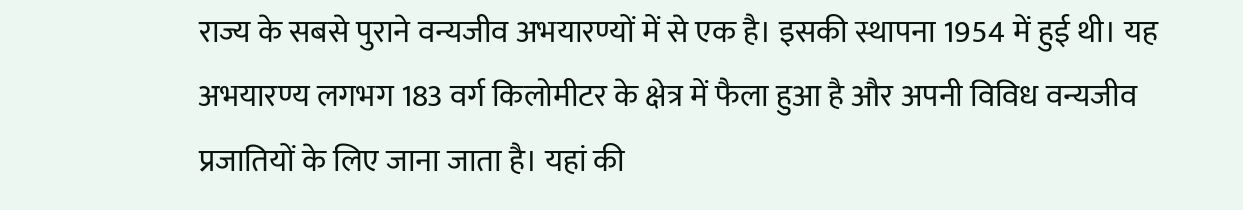राज्य के सबसे पुराने वन्यजीव अभयारण्यों में से एक है। इसकी स्थापना 1954 में हुई थी। यह अभयारण्य लगभग 183 वर्ग किलोमीटर के क्षेत्र में फैला हुआ है और अपनी विविध वन्यजीव प्रजातियों के लिए जाना जाता है। यहां की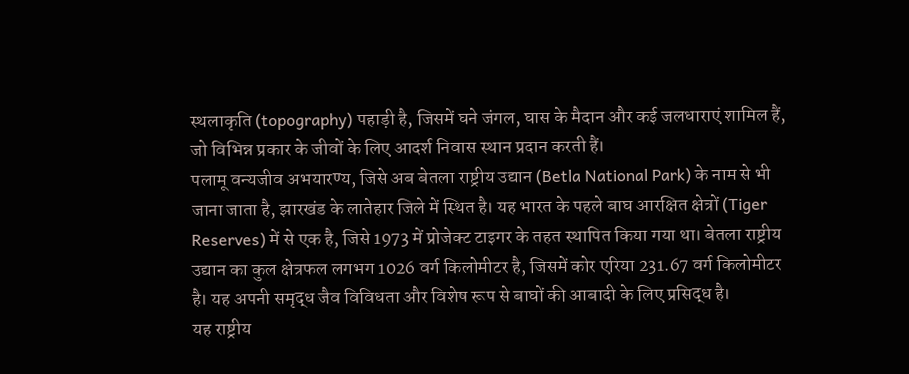स्थलाकृति (topography) पहाड़ी है, जिसमें घने जंगल, घास के मैदान और कई जलधाराएं शामिल हैं, जो विभिन्न प्रकार के जीवों के लिए आदर्श निवास स्थान प्रदान करती हैं।
पलामू वन्यजीव अभयारण्य, जिसे अब बेतला राष्ट्रीय उद्यान (Betla National Park) के नाम से भी जाना जाता है, झारखंड के लातेहार जिले में स्थित है। यह भारत के पहले बाघ आरक्षित क्षेत्रों (Tiger Reserves) में से एक है, जिसे 1973 में प्रोजेक्ट टाइगर के तहत स्थापित किया गया था। बेतला राष्ट्रीय उद्यान का कुल क्षेत्रफल लगभग 1026 वर्ग किलोमीटर है, जिसमें कोर एरिया 231.67 वर्ग किलोमीटर है। यह अपनी समृद्ध जैव विविधता और विशेष रूप से बाघों की आबादी के लिए प्रसिद्ध है।
यह राष्ट्रीय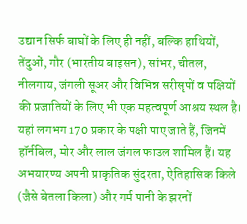उद्यान सिर्फ बाघों के लिए ही नहीं, बल्कि हाथियों, तेंदुओं, गौर (भारतीय बाइसन), सांभर, चीतल, नीलगाय, जंगली सूअर और विभिन्न सरीसृपों व पक्षियों की प्रजातियों के लिए भी एक महत्वपूर्ण आश्रय स्थल है। यहां लगभग 170 प्रकार के पक्षी पाए जाते हैं, जिनमें हॉर्नबिल, मोर और लाल जंगल फाउल शामिल हैं। यह अभयारण्य अपनी प्राकृतिक सुंदरता, ऐतिहासिक किले (जैसे बेतला किला) और गर्म पानी के झरनों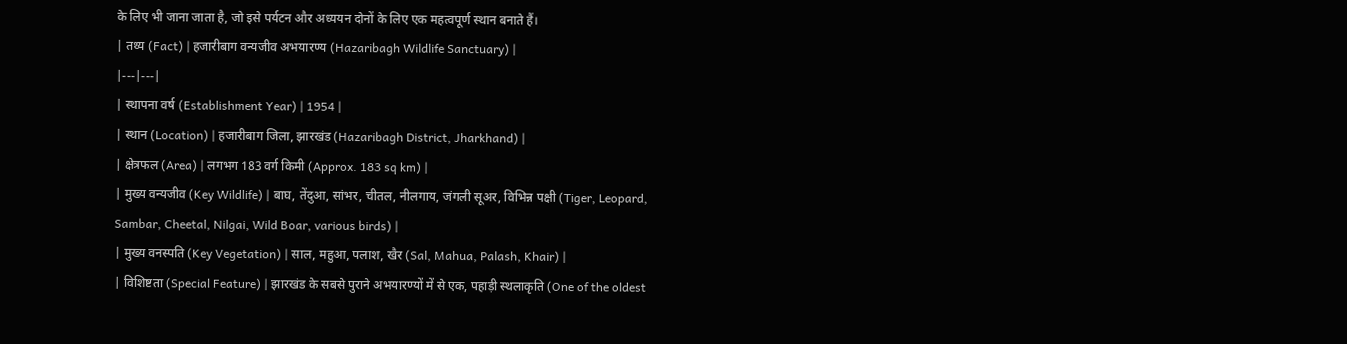के लिए भी जाना जाता है, जो इसे पर्यटन और अध्ययन दोनों के लिए एक महत्वपूर्ण स्थान बनाते हैं।
| तथ्य (Fact) | हजारीबाग वन्यजीव अभयारण्य (Hazaribagh Wildlife Sanctuary) |
|---|---|
| स्थापना वर्ष (Establishment Year) | 1954 |
| स्थान (Location) | हजारीबाग जिला, झारखंड (Hazaribagh District, Jharkhand) |
| क्षेत्रफल (Area) | लगभग 183 वर्ग किमी (Approx. 183 sq km) |
| मुख्य वन्यजीव (Key Wildlife) | बाघ, तेंदुआ, सांभर, चीतल, नीलगाय, जंगली सूअर, विभिन्न पक्षी (Tiger, Leopard, Sambar, Cheetal, Nilgai, Wild Boar, various birds) |
| मुख्य वनस्पति (Key Vegetation) | साल, महुआ, पलाश, खैर (Sal, Mahua, Palash, Khair) |
| विशिष्टता (Special Feature) | झारखंड के सबसे पुराने अभयारण्यों में से एक, पहाड़ी स्थलाकृति (One of the oldest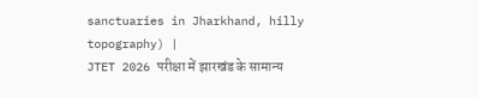sanctuaries in Jharkhand, hilly topography) |
JTET 2026 परीक्षा में झारखंड के सामान्य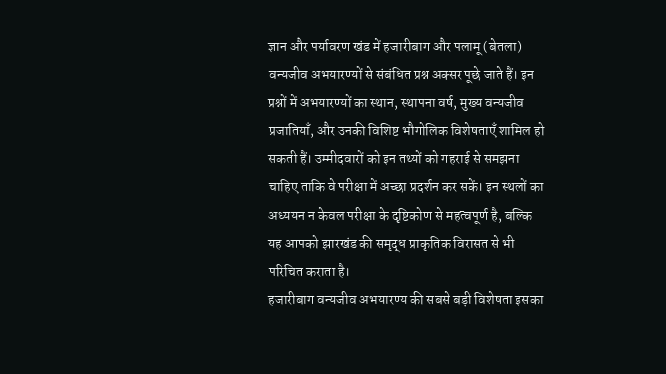ज्ञान और पर्यावरण खंड में हजारीबाग और पलामू (बेतला) वन्यजीव अभयारण्यों से संबंधित प्रश्न अक्सर पूछे जाते हैं। इन प्रश्नों में अभयारण्यों का स्थान, स्थापना वर्ष, मुख्य वन्यजीव प्रजातियाँ, और उनकी विशिष्ट भौगोलिक विशेषताएँ शामिल हो सकती हैं। उम्मीदवारों को इन तथ्यों को गहराई से समझना चाहिए ताकि वे परीक्षा में अच्छा प्रदर्शन कर सकें। इन स्थलों का अध्ययन न केवल परीक्षा के दृष्टिकोण से महत्वपूर्ण है, बल्कि यह आपको झारखंड की समृद्ध प्राकृतिक विरासत से भी परिचित कराता है।
हजारीबाग वन्यजीव अभयारण्य की सबसे बड़ी विशेषता इसका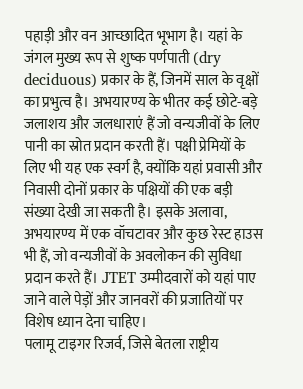पहाड़ी और वन आच्छादित भूभाग है। यहां के जंगल मुख्य रूप से शुष्क पर्णपाती (dry deciduous) प्रकार के हैं, जिनमें साल के वृक्षों का प्रभुत्व है। अभयारण्य के भीतर कई छोटे-बड़े जलाशय और जलधाराएं हैं जो वन्यजीवों के लिए पानी का स्रोत प्रदान करती हैं। पक्षी प्रेमियों के लिए भी यह एक स्वर्ग है, क्योंकि यहां प्रवासी और निवासी दोनों प्रकार के पक्षियों की एक बड़ी संख्या देखी जा सकती है। इसके अलावा, अभयारण्य में एक वॉचटावर और कुछ रेस्ट हाउस भी हैं, जो वन्यजीवों के अवलोकन की सुविधा प्रदान करते हैं। JTET उम्मीदवारों को यहां पाए जाने वाले पेड़ों और जानवरों की प्रजातियों पर विशेष ध्यान देना चाहिए।
पलामू टाइगर रिजर्व, जिसे बेतला राष्ट्रीय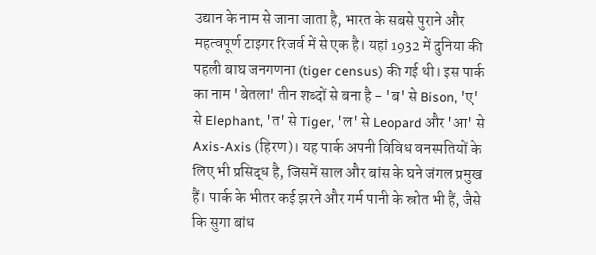उद्यान के नाम से जाना जाता है, भारत के सबसे पुराने और महत्वपूर्ण टाइगर रिजर्व में से एक है। यहां 1932 में दुनिया की पहली बाघ जनगणना (tiger census) की गई थी। इस पार्क का नाम 'बेतला' तीन शब्दों से बना है - 'ब' से Bison, 'ए' से Elephant, 'त' से Tiger, 'ल' से Leopard और 'आ' से Axis-Axis (हिरण)। यह पार्क अपनी विविध वनस्पतियों के लिए भी प्रसिद्ध है, जिसमें साल और बांस के घने जंगल प्रमुख हैं। पार्क के भीतर कई झरने और गर्म पानी के स्रोत भी हैं, जैसे कि सुगा बांध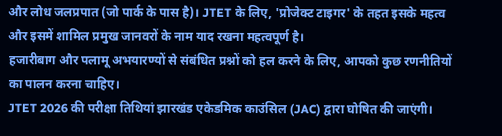और लोध जलप्रपात (जो पार्क के पास है)। JTET के लिए, 'प्रोजेक्ट टाइगर' के तहत इसके महत्व और इसमें शामिल प्रमुख जानवरों के नाम याद रखना महत्वपूर्ण है।
हजारीबाग और पलामू अभयारण्यों से संबंधित प्रश्नों को हल करने के लिए, आपको कुछ रणनीतियों का पालन करना चाहिए।
JTET 2026 की परीक्षा तिथियां झारखंड एकेडमिक काउंसिल (JAC) द्वारा घोषित की जाएंगी।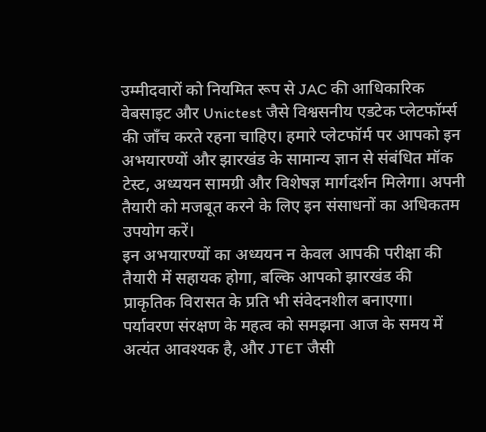उम्मीदवारों को नियमित रूप से JAC की आधिकारिक वेबसाइट और Unictest जैसे विश्वसनीय एडटेक प्लेटफॉर्म्स की जाँच करते रहना चाहिए। हमारे प्लेटफॉर्म पर आपको इन अभयारण्यों और झारखंड के सामान्य ज्ञान से संबंधित मॉक टेस्ट, अध्ययन सामग्री और विशेषज्ञ मार्गदर्शन मिलेगा। अपनी तैयारी को मजबूत करने के लिए इन संसाधनों का अधिकतम उपयोग करें।
इन अभयारण्यों का अध्ययन न केवल आपकी परीक्षा की तैयारी में सहायक होगा, बल्कि आपको झारखंड की प्राकृतिक विरासत के प्रति भी संवेदनशील बनाएगा। पर्यावरण संरक्षण के महत्व को समझना आज के समय में अत्यंत आवश्यक है, और JTET जैसी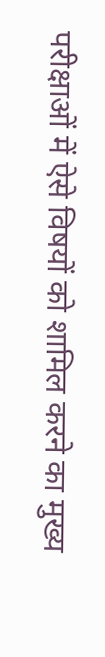परीक्षाओं में ऐसे विषयों को शामिल करने का मुख्य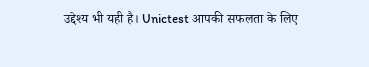उद्देश्य भी यही है। Unictest आपकी सफलता के लिए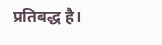प्रतिबद्ध है।